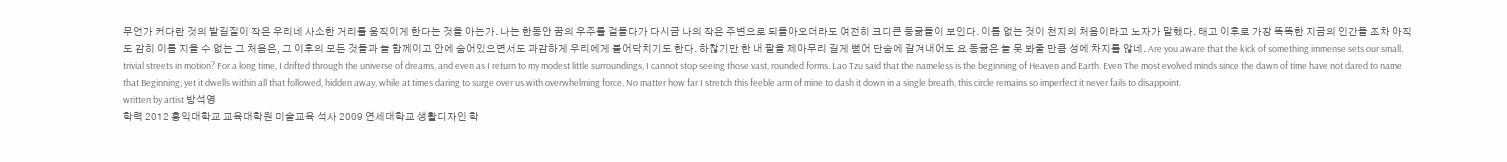무언가 커다란 것의 발길질이 작은 우리네 사소한 거리를 움직이게 한다는 것을 아는가. 나는 한동안 꿈의 우주를 겉돌다가 다시금 나의 작은 주변으로 되돌아오더라도 여전히 크디큰 둥긂들이 보인다. 이름 없는 것이 천지의 처음이라고 노자가 말했다. 태고 이후로 가장 똑똑한 지금의 인간들 조차 아직도 감히 이름 지을 수 없는 그 처음은, 그 이후의 모든 것들과 늘 함께이고 안에 숨어있으면서도 과감하게 우리에게 불어닥치기도 한다. 하찮기만 한 내 팔을 제아무리 길게 뻗어 단숨에 갈겨내어도 요 동긂은 늘 못 봐줄 만큼 성에 차지를 않네. Are you aware that the kick of something immense sets our small, trivial streets in motion? For a long time, I drifted through the universe of dreams, and even as I return to my modest little surroundings, I cannot stop seeing those vast, rounded forms. Lao Tzu said that the nameless is the beginning of Heaven and Earth. Even The most evolved minds since the dawn of time have not dared to name that Beginning; yet it dwells within all that followed, hidden away, while at times daring to surge over us with overwhelming force. No matter how far I stretch this feeble arm of mine to dash it down in a single breath, this circle remains so imperfect it never fails to disappoint.
written by artist 방석영
학력 2012 홍익대학교 교육대학원 미술교육 석사 2009 연세대학교 생활디자인 학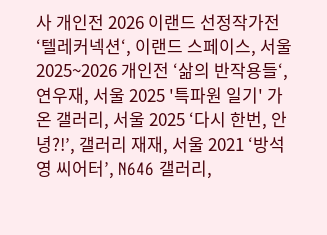사 개인전 2026 이랜드 선정작가전 ‘텔레커넥션‘, 이랜드 스페이스, 서울 2025~2026 개인전 ‘삶의 반작용들‘, 연우재, 서울 2025 '특파원 일기' 가온 갤러리, 서울 2025 ‘다시 한번, 안녕?!’, 갤러리 재재, 서울 2021 ‘방석영 씨어터’, N646 갤러리,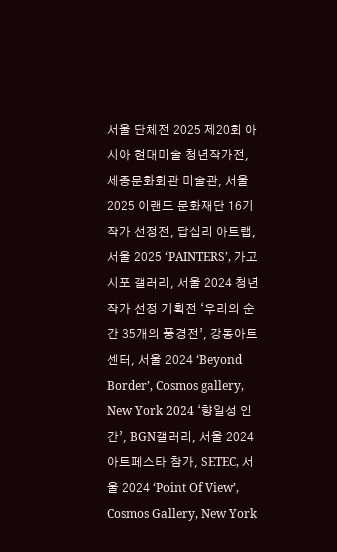서울 단체전 2025 제20회 아시아 현대미술 청년작가전, 세종문화회관 미술관, 서울 2025 이랜드 문화재단 16기 작가 선정전, 답십리 아트랩, 서울 2025 ‘PAINTERS’, 가고시포 갤러리, 서울 2024 청년작가 선정 기획전 ‘우리의 순간 35개의 풍경전’, 강동아트센터, 서울 2024 ‘Beyond Border’, Cosmos gallery, New York 2024 ‘향일성 인간’, BGN갤러리, 서울 2024 아트페스타 참가, SETEC, 서울 2024 ‘Point Of View’, Cosmos Gallery, New York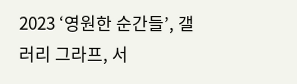2023 ‘영원한 순간들’, 갤러리 그라프, 서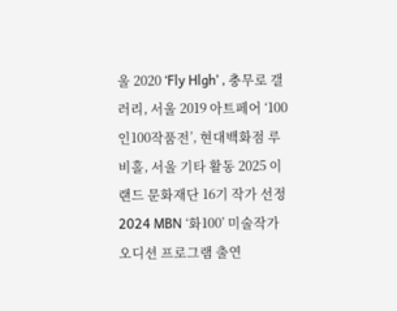울 2020 ‘Fly Hlgh’ , 충무로 갤러리, 서울 2019 아트페어 ‘100인100작품전’, 현대백화점 루비홀, 서울 기타 활동 2025 이랜드 문화재단 16기 작가 선정 2024 MBN ‘화100’ 미술작가 오디션 프로그램 출연